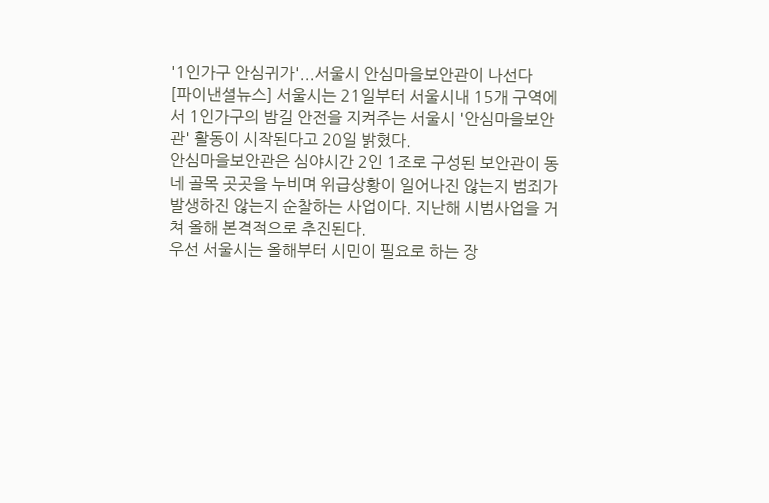'1인가구 안심귀가'...서울시 안심마을보안관이 나선다
[파이낸셜뉴스] 서울시는 21일부터 서울시내 15개 구역에서 1인가구의 밤길 안전을 지켜주는 서울시 '안심마을보안관' 활동이 시작된다고 20일 밝혔다.
안심마을보안관은 심야시간 2인 1조로 구성된 보안관이 동네 골목 곳곳을 누비며 위급상황이 일어나진 않는지 범죄가 발생하진 않는지 순찰하는 사업이다. 지난해 시범사업을 거쳐 올해 본격적으로 추진된다.
우선 서울시는 올해부터 시민이 필요로 하는 장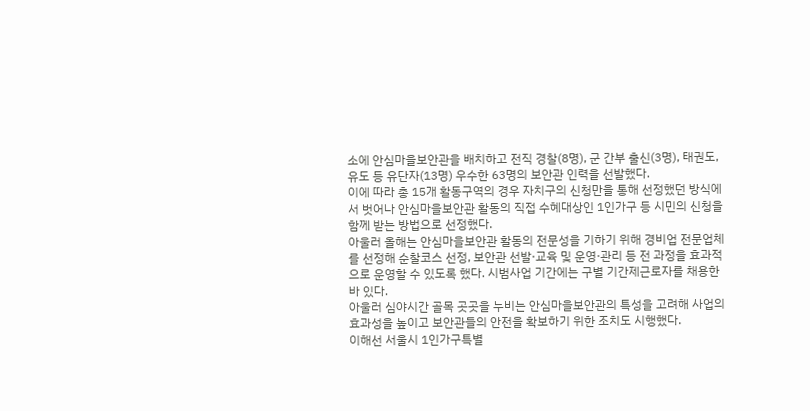소에 안심마을보안관을 배치하고 전직 경찰(8명), 군 간부 출신(3명), 태권도, 유도 등 유단자(13명) 우수한 63명의 보안관 인력을 선발했다.
이에 따라 총 15개 활동구역의 경우 자치구의 신청만을 통해 선정했던 방식에서 벗어나 안심마을보안관 활동의 직접 수혜대상인 1인가구 등 시민의 신청을 함께 받는 방법으로 선정했다.
아울러 올해는 안심마을보안관 활동의 전문성을 기하기 위해 경비업 전문업체를 선정해 순찰코스 선정, 보안관 선발·교육 및 운영·관리 등 전 과정을 효과적으로 운영할 수 있도록 했다. 시범사업 기간에는 구별 기간제근로자를 채용한 바 있다.
아울러 심야시간 골목 곳곳을 누비는 안심마을보안관의 특성을 고려해 사업의 효과성을 높이고 보안관들의 안전을 확보하기 위한 조치도 시행했다.
이해선 서울시 1인가구특별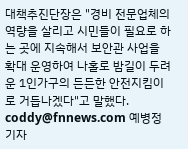대책추진단장은 "경비 전문업체의 역량을 살리고 시민들이 필요로 하는 곳에 지속해서 보안관 사업을 확대 운영하여 나홀로 밤길이 두려운 1인가구의 든든한 안전지킴이로 거듭나겠다"고 말했다.
coddy@fnnews.com 예병정 기자